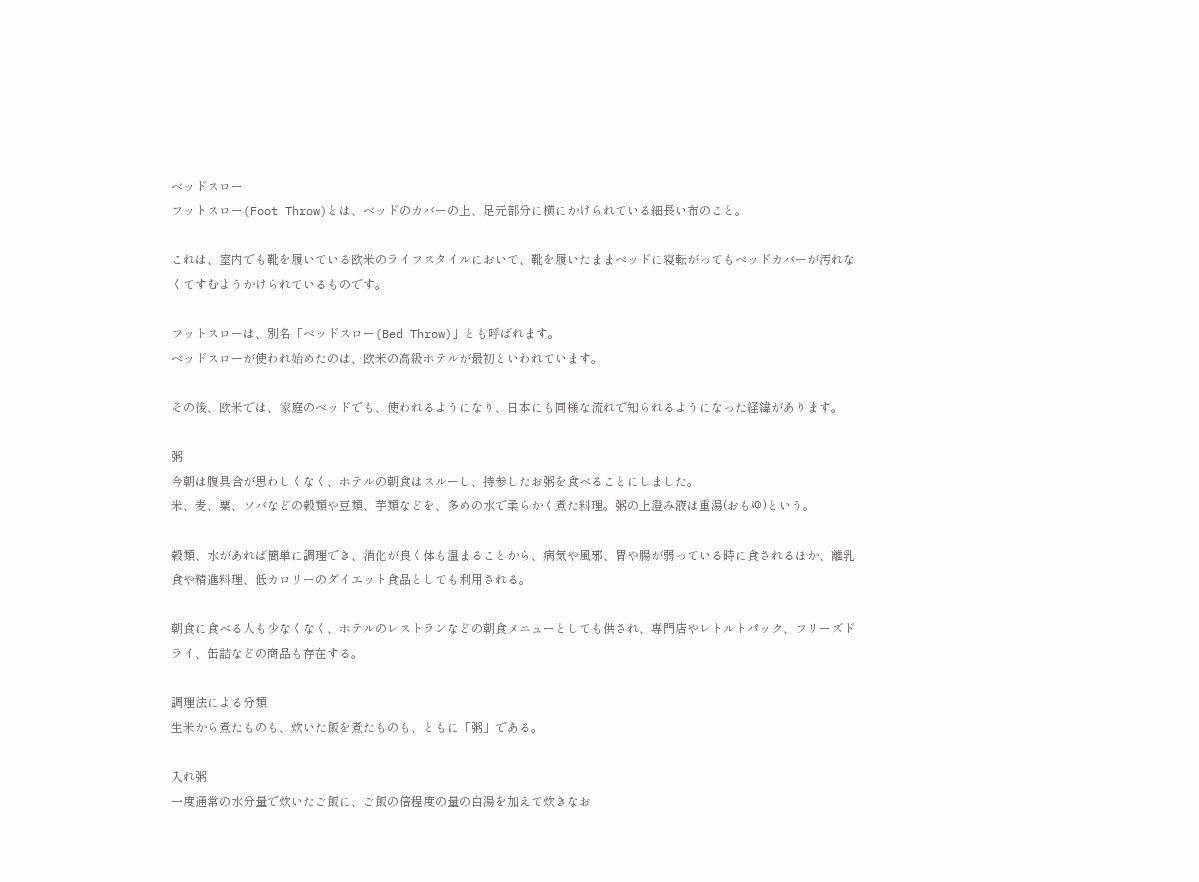ベッドスロー
フットスロー(Foot Throw)とは、ベッドのカバーの上、足元部分に横にかけられている細長い布のこと。

これは、室内でも靴を履いている欧米のライフスタイルにおいて、靴を履いたままベッドに寝転がってもベッドカバーが汚れなくてすむようかけられているものです。

フットスローは、別名「ベッドスロー(Bed Throw)」とも呼ばれます。
ベッドスローが使われ始めたのは、欧米の高級ホテルが最初といわれています。

その後、欧米では、家庭のベッドでも、使われるようになり、日本にも同様な流れで知られるようになった経緯があります。

粥
今朝は腹具合が思わしくなく、ホテルの朝食はスルーし、持参したお粥を食べることにしました。
米、麦、粟、ソバなどの穀類や豆類、芋類などを、多めの水で柔らかく煮た料理。粥の上澄み液は重湯(おもゆ)という。

穀類、水があれば簡単に調理でき、消化が良く体も温まることから、病気や風邪、胃や腸が弱っている時に食されるほか、離乳食や精進料理、低カロリーのダイエット食品としても利用される。

朝食に食べる人も少なくなく、ホテルのレストランなどの朝食メニューとしても供され、専門店やレトルトパック、フリーズドライ、缶詰などの商品も存在する。

調理法による分類
生米から煮たものも、炊いた飯を煮たものも、ともに「粥」である。

入れ粥
一度通常の水分量で炊いたご飯に、ご飯の倍程度の量の白湯を加えて炊きなお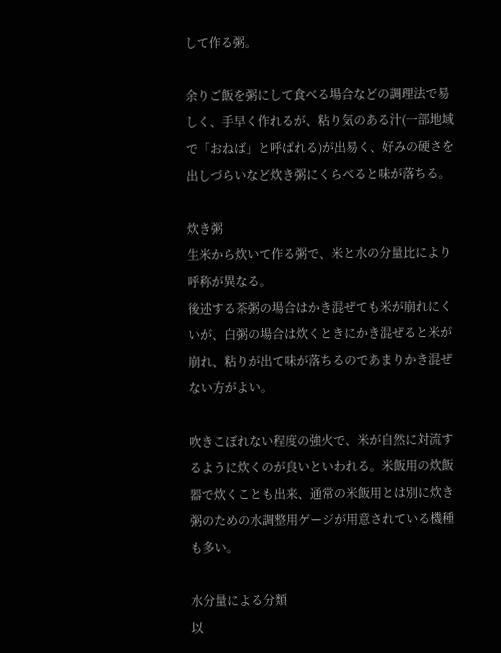して作る粥。

余りご飯を粥にして食べる場合などの調理法で易しく、手早く作れるが、粘り気のある汁(一部地域で「おねば」と呼ばれる)が出易く、好みの硬さを出しづらいなど炊き粥にくらべると味が落ちる。

炊き粥
生米から炊いて作る粥で、米と水の分量比により呼称が異なる。
後述する茶粥の場合はかき混ぜても米が崩れにくいが、白粥の場合は炊くときにかき混ぜると米が崩れ、粘りが出て味が落ちるのであまりかき混ぜない方がよい。

吹きこぼれない程度の強火で、米が自然に対流するように炊くのが良いといわれる。米飯用の炊飯器で炊くことも出来、通常の米飯用とは別に炊き粥のための水調整用ゲージが用意されている機種も多い。

水分量による分類
以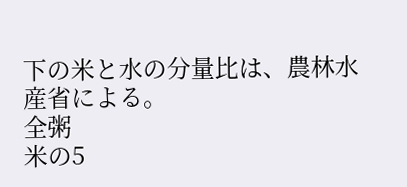下の米と水の分量比は、農林水産省による。
全粥
米の5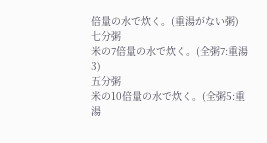倍量の水で炊く。(重湯がない粥)
七分粥
米の7倍量の水で炊く。(全粥7:重湯3)
五分粥
米の10倍量の水で炊く。(全粥5:重湯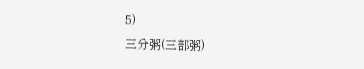5)
三分粥(三部粥)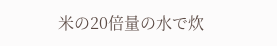米の20倍量の水で炊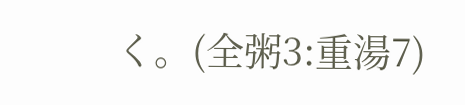く。(全粥3:重湯7)